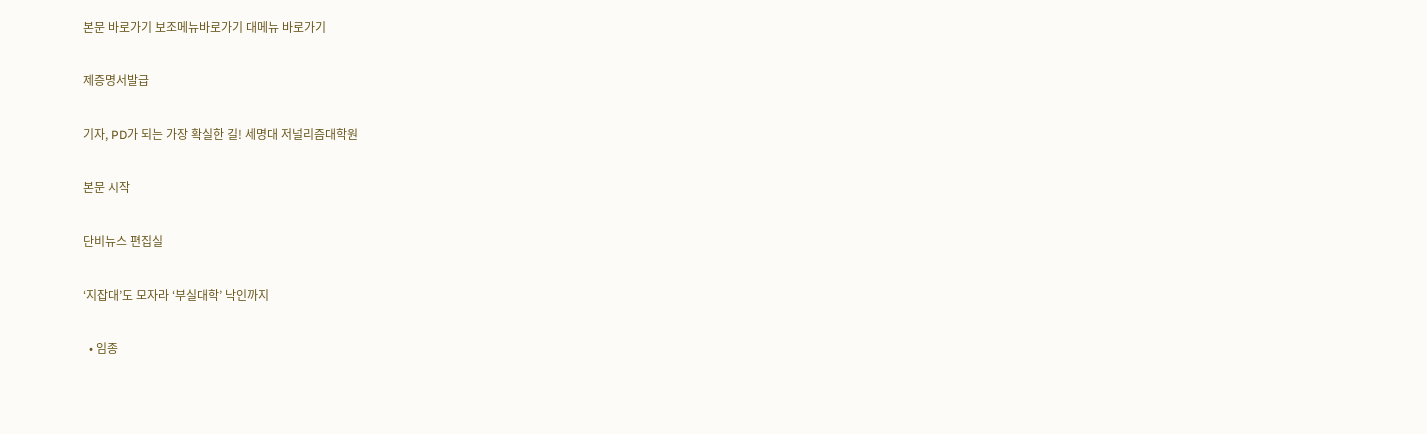본문 바로가기 보조메뉴바로가기 대메뉴 바로가기

제증명서발급

기자, PD가 되는 가장 확실한 길! 세명대 저널리즘대학원

본문 시작

단비뉴스 편집실

‘지잡대’도 모자라 ‘부실대학’ 낙인까지

  • 임종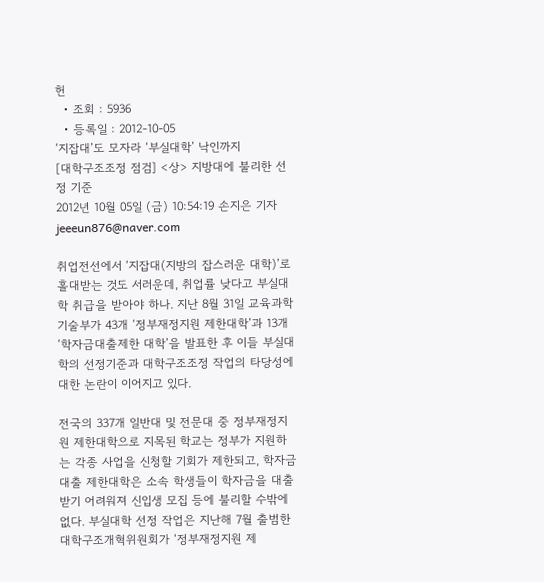헌
  • 조회 : 5936
  • 등록일 : 2012-10-05
‘지잡대’도 모자라 ‘부실대학’ 낙인까지
[대학구조조정 점검] <상> 지방대에 불리한 선정 기준
2012년 10월 05일 (금) 10:54:19 손지은 기자  jeeeun876@naver.com

취업전선에서 ‘지잡대(지방의 잡스러운 대학)’로 홀대받는 것도 서러운데, 취업률 낮다고 부실대학 취급을 받아야 하나. 지난 8월 31일 교육과학기술부가 43개 ‘정부재정지원 제한대학’과 13개 ‘학자금대출제한 대학’을 발표한 후 이들 부실대학의 선정기준과 대학구조조정 작업의 타당성에 대한 논란이 이어지고 있다.

전국의 337개 일반대 및 전문대 중 정부재정지원 제한대학으로 지목된 학교는 정부가 지원하는 각종 사업을 신청할 기회가 제한되고, 학자금대출 제한대학은 소속 학생들이 학자금을 대출받기 어려워져 신입생 모집 등에 불리할 수밖에 없다. 부실대학 선정 작업은 지난해 7월 출범한 대학구조개혁위원회가 ‘정부재정지원 제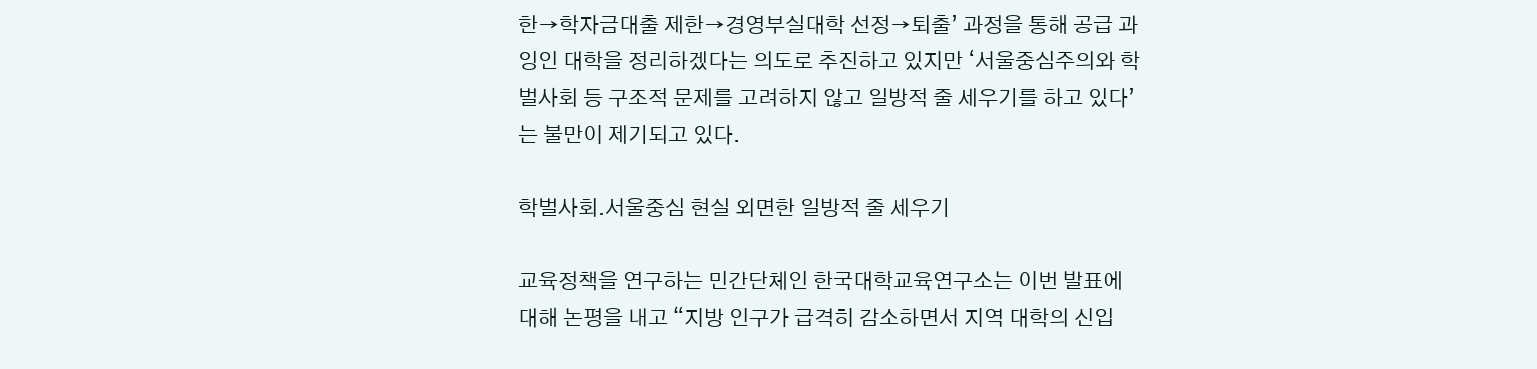한→학자금대출 제한→경영부실대학 선정→퇴출’ 과정을 통해 공급 과잉인 대학을 정리하겠다는 의도로 추진하고 있지만 ‘서울중심주의와 학벌사회 등 구조적 문제를 고려하지 않고 일방적 줄 세우기를 하고 있다’는 불만이 제기되고 있다.

학벌사회․서울중심 현실 외면한 일방적 줄 세우기

교육정책을 연구하는 민간단체인 한국대학교육연구소는 이번 발표에 대해 논평을 내고 “지방 인구가 급격히 감소하면서 지역 대학의 신입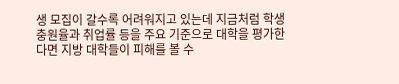생 모집이 갈수록 어려워지고 있는데 지금처럼 학생 충원율과 취업률 등을 주요 기준으로 대학을 평가한다면 지방 대학들이 피해를 볼 수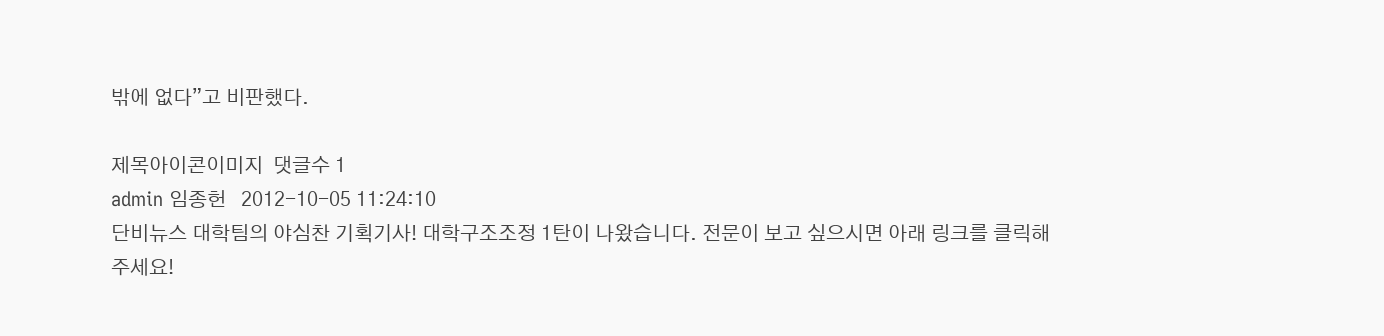밖에 없다”고 비판했다.

제목아이콘이미지  댓글수 1
admin 임종헌   2012-10-05 11:24:10
단비뉴스 대학팀의 야심찬 기획기사! 대학구조조정 1탄이 나왔습니다. 전문이 보고 싶으시면 아래 링크를 클릭해주세요!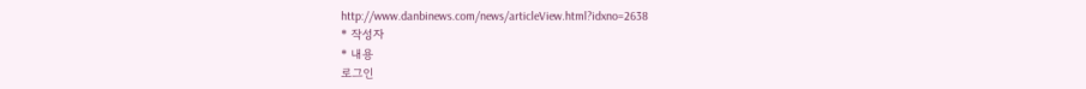http://www.danbinews.com/news/articleView.html?idxno=2638
* 작성자
* 내용
로그인